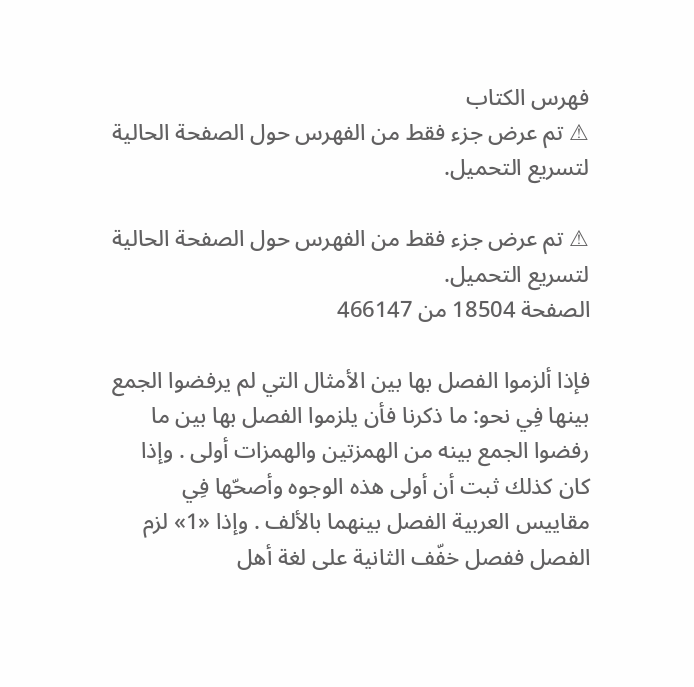فهرس الكتاب
⚠ تم عرض جزء فقط من الفهرس حول الصفحة الحالية لتسريع التحميل.

⚠ تم عرض جزء فقط من الفهرس حول الصفحة الحالية لتسريع التحميل.
الصفحة 18504 من 466147

فإذا ألزموا الفصل بها بين الأمثال التي لم يرفضوا الجمع بينها فِي نحو: ما ذكرنا فأن يلزموا الفصل بها بين ما رفضوا الجمع بينه من الهمزتين والهمزات أولى . وإذا كان كذلك ثبت أن أولى هذه الوجوه وأصحّها فِي مقاييس العربية الفصل بينهما بالألف . وإذا «1» لزم الفصل ففصل خفّف الثانية على لغة أهل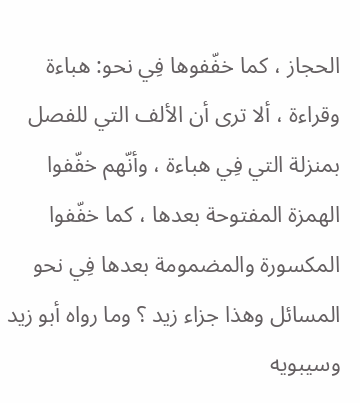الحجاز ، كما خفّفوها فِي نحو: هباءة وقراءة ، ألا ترى أن الألف التي للفصل بمنزلة التي فِي هباءة ، وأنّهم خفّفوا الهمزة المفتوحة بعدها ، كما خفّفوا المكسورة والمضمومة بعدها فِي نحو المسائل وهذا جزاء زيد ؟ وما رواه أبو زيد وسيبويه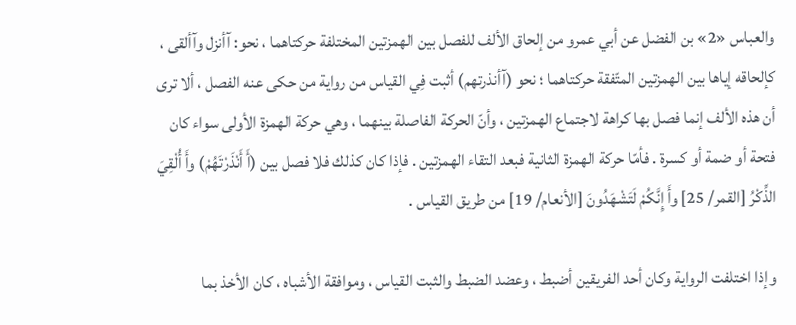والعباس «2» بن الفضل عن أبي عمرو من إلحاق الألف للفصل بين الهمزتين المختلفة حركتاهما ، نحو: آأنزل وآألقى ، كإلحاقه إياها بين الهمزتين المتّفقة حركتاهما ؛ نحو (آأنذرتهم) أثبت فِي القياس من رواية من حكى عنه الفصل ، ألا ترى أن هذه الألف إنما فصل بها كراهة لاجتماع الهمزتين ، وأنّ الحركة الفاصلة بينهما ، وهي حركة الهمزة الأولى سواء كان فتحة أو ضمة أو كسرة . فأمّا حركة الهمزة الثانية فبعد التقاء الهمزتين . فإذا كان كذلك فلا فصل بين (أَ أَنْذَرْتَهُمْ) وأَ أُلْقِيَ الذِّكْرُ [القمر/ 25] وأَ إِنَّكُمْ لَتَشْهَدُونَ [الأنعام/ 19] من طريق القياس .

وإذا اختلفت الرواية وكان أحد الفريقين أضبط ، وعضد الضبط والثبت القياس ، وموافقة الأشباه ، كان الأخذ بما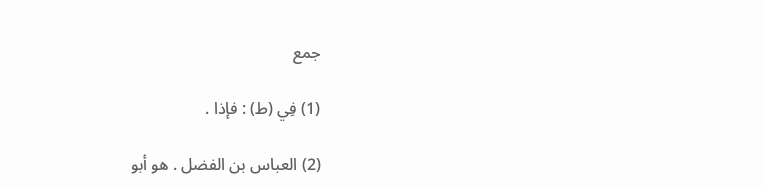جمع

(1) فِي (ط) : فإذا .

(2) العباس بن الفضل . هو أبو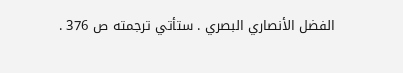الفضل الأنصاري البصري . ستأتي ترجمته ص 376 .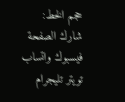حجم الخط:
شارك الصفحة
فيسبوك واتساب تويتر تليجرام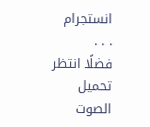انستجرام
. . .
فضلًا انتظر تحميل الصوت